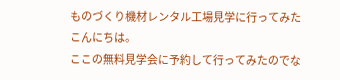ものづくり機材レンタル工場見学に行ってみた
こんにちは。
ここの無料見学会に予約して行ってみたのでな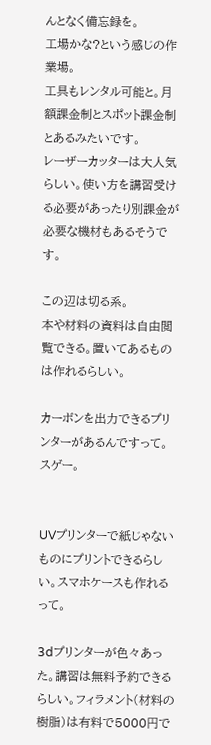んとなく備忘録を。
工場かな?という感じの作業場。
工具もレンタル可能と。月額課金制とスポット課金制とあるみたいです。
レーザーカッターは大人気らしい。使い方を講習受ける必要があったり別課金が必要な機材もあるそうです。

この辺は切る系。
本や材料の資料は自由閲覧できる。置いてあるものは作れるらしい。

カーボンを出力できるプリンターがあるんですって。スゲー。


UVプリンターで紙じゃないものにプリントできるらしい。スマホケースも作れるって。

3dプリンターが色々あった。講習は無料予約できるらしい。フィラメント(材料の樹脂)は有料で5000円で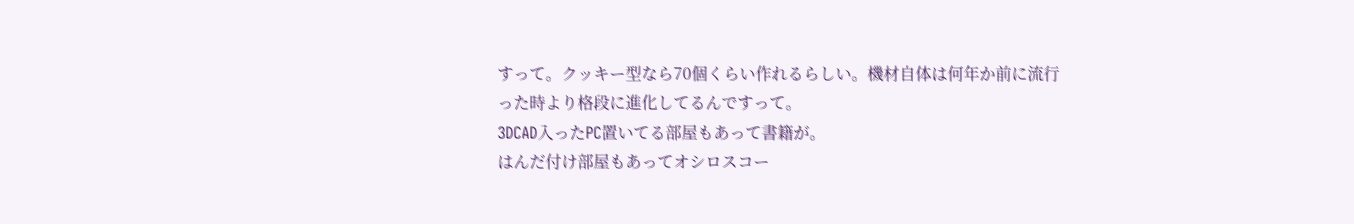すって。クッキー型なら70個くらい作れるらしい。機材自体は何年か前に流行った時より格段に進化してるんですって。
3DCAD入ったPC置いてる部屋もあって書籍が。
はんだ付け部屋もあってオシロスコー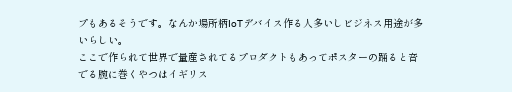プもあるそうです。なんか場所柄IoTデバイス作る人多いしビジネス用途が多いらしい。
ここで作られて世界で量産されてるプロダクトもあってポスターの踊ると音でる腕に巻くやつはイギリス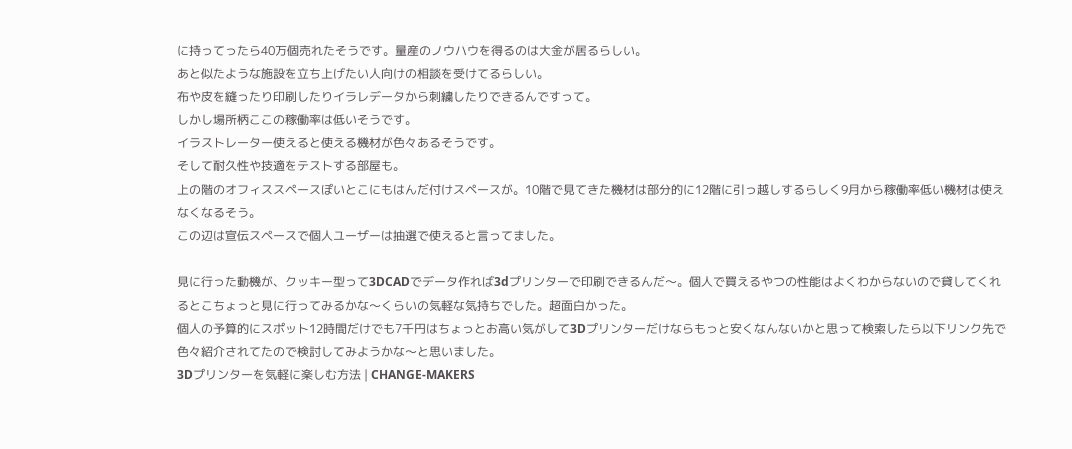に持ってったら40万個売れたそうです。量産のノウハウを得るのは大金が居るらしい。
あと似たような施設を立ち上げたい人向けの相談を受けてるらしい。
布や皮を縫ったり印刷したりイラレデータから刺繍したりできるんですって。
しかし場所柄ここの稼働率は低いそうです。
イラストレーター使えると使える機材が色々あるそうです。
そして耐久性や技適をテストする部屋も。
上の階のオフィススペースぽいとこにもはんだ付けスペースが。10階で見てきた機材は部分的に12階に引っ越しするらしく9月から稼働率低い機材は使えなくなるそう。
この辺は宣伝スペースで個人ユーザーは抽選で使えると言ってました。

見に行った動機が、クッキー型って3DCADでデータ作れば3dプリンターで印刷できるんだ〜。個人で買えるやつの性能はよくわからないので貸してくれるとこちょっと見に行ってみるかな〜くらいの気軽な気持ちでした。超面白かった。
個人の予算的にスポット12時間だけでも7千円はちょっとお高い気がして3Dプリンターだけならもっと安くなんないかと思って検索したら以下リンク先で色々紹介されてたので検討してみようかな〜と思いました。
3Dプリンターを気軽に楽しむ方法 | CHANGE-MAKERS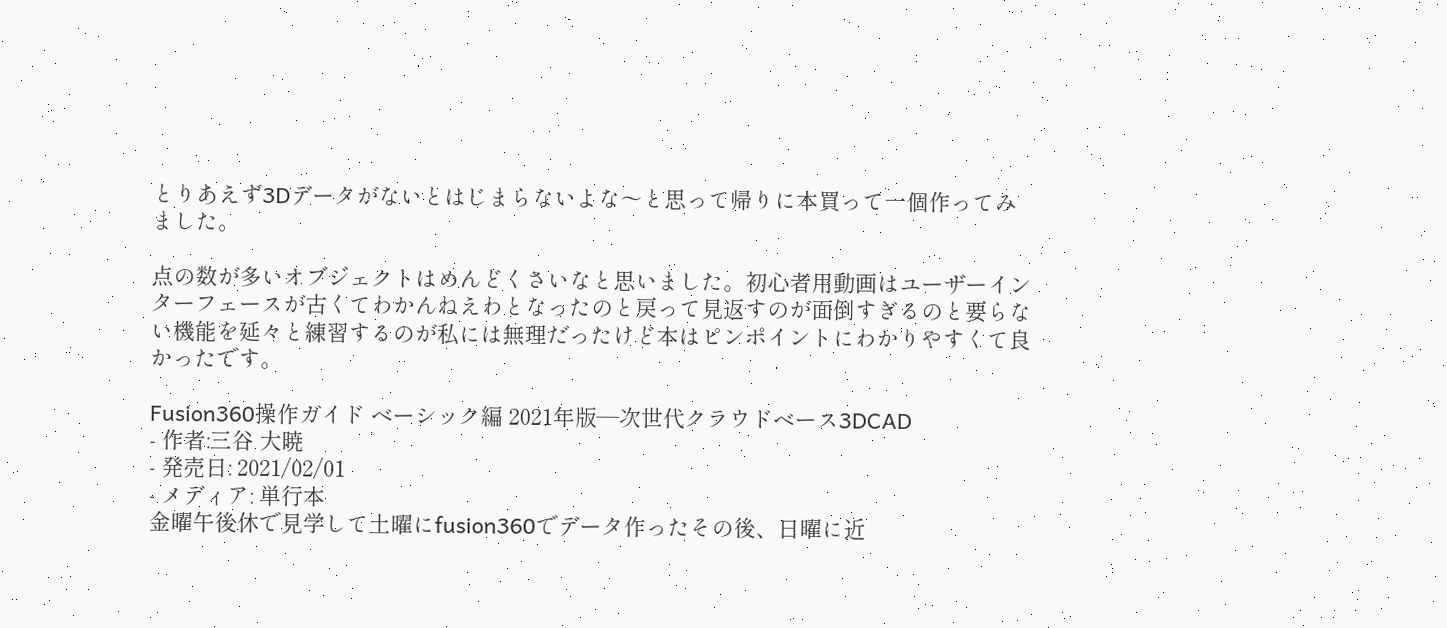とりあえず3Dデータがないとはじまらないよな〜と思って帰りに本買って一個作ってみました。

点の数が多いオブジェクトはめんどくさいなと思いました。初心者用動画はユーザーインターフェースが古くてわかんねえわとなったのと戻って見返すのが面倒すぎるのと要らない機能を延々と練習するのが私には無理だったけど本はピンポイントにわかりやすくて良かったです。

Fusion360操作ガイド ベーシック編 2021年版―次世代クラウドベース3DCAD
- 作者:三谷 大暁
- 発売日: 2021/02/01
- メディア: 単行本
金曜午後休で見学して土曜にfusion360でデータ作ったその後、日曜に近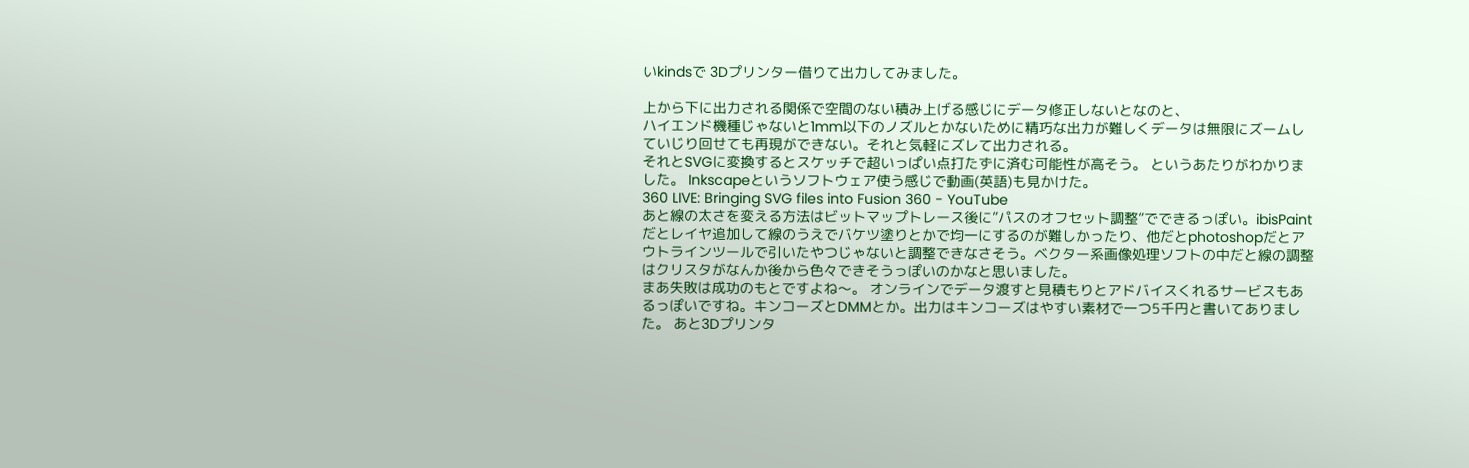いkindsで 3Dプリンター借りて出力してみました。

上から下に出力される関係で空間のない積み上げる感じにデータ修正しないとなのと、
ハイエンド機種じゃないと1mm以下のノズルとかないために精巧な出力が難しくデータは無限にズームしていじり回せても再現ができない。それと気軽にズレて出力される。
それとSVGに変換するとスケッチで超いっぱい点打たずに済む可能性が高そう。 というあたりがわかりました。 Inkscapeというソフトウェア使う感じで動画(英語)も見かけた。
360 LIVE: Bringing SVG files into Fusion 360 - YouTube
あと線の太さを変える方法はビットマップトレース後に”パスのオフセット調整”でできるっぽい。ibisPaintだとレイヤ追加して線のうえでバケツ塗りとかで均一にするのが難しかったり、他だとphotoshopだとアウトラインツールで引いたやつじゃないと調整できなさそう。ベクター系画像処理ソフトの中だと線の調整はクリスタがなんか後から色々できそうっぽいのかなと思いました。
まあ失敗は成功のもとですよね〜。 オンラインでデータ渡すと見積もりとアドバイスくれるサービスもあるっぽいですね。キンコーズとDMMとか。出力はキンコーズはやすい素材で一つ5千円と書いてありました。 あと3Dプリンタ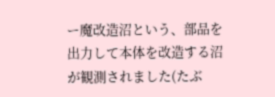ー魔改造沼という、部品を出力して本体を改造する沼が観測されました(たぶ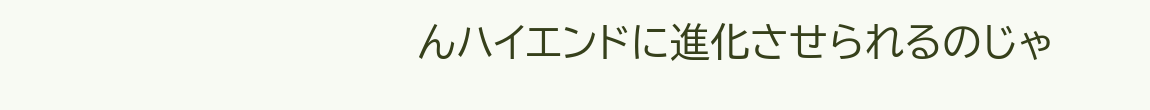んハイエンドに進化させられるのじゃ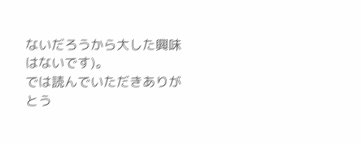ないだろうから大した興味はないです)。
では読んでいただきありがとう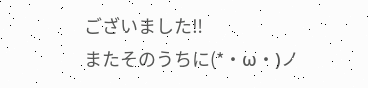ございました‼
またそのうちに(*・ω・)ノ